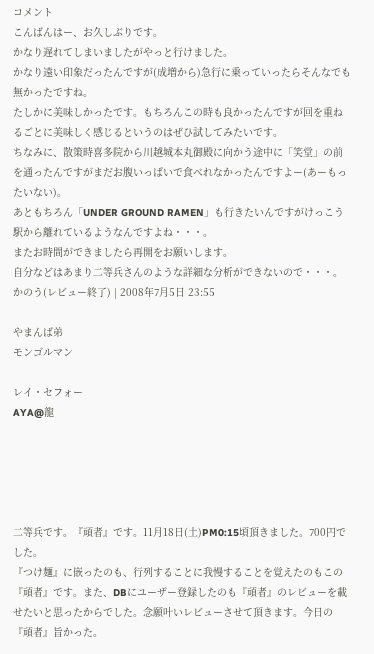コメント
こんばんはー、お久しぶりです。
かなり遅れてしまいましたがやっと行けました。
かなり遠い印象だったんですが(成増から)急行に乗っていったらそんなでも無かったですね。
たしかに美味しかったです。もちろんこの時も良かったんですが回を重ねるごとに美味しく感じるというのはぜひ試してみたいです。
ちなみに、散策時喜多院から川越城本丸御殿に向かう途中に「笑堂」の前を通ったんですがまだお腹いっぱいで食べれなかったんですよー(あーもったいない)。
あともちろん「UNDER GROUND RAMEN」も行きたいんですがけっこう駅から離れているようなんですよね・・・。
またお時間ができましたら再開をお願いします。
自分などはあまり二等兵さんのような詳細な分析ができないので・・・。
かのう(レビュー終了) | 2008年7月5日 23:55

やまんば弟
モンゴルマン

レイ・セフォー
AYA@龍





二等兵です。『頑者』です。11月18日(土)PM0:15頃頂きました。700円でした。
『つけ麺』に嵌ったのも、行列することに我慢することを覚えたのもこの『頑者』です。また、DBにユーザー登録したのも『頑者』のレビューを載せたいと思ったからでした。念願叶いレビューさせて頂きます。今日の『頑者』旨かった。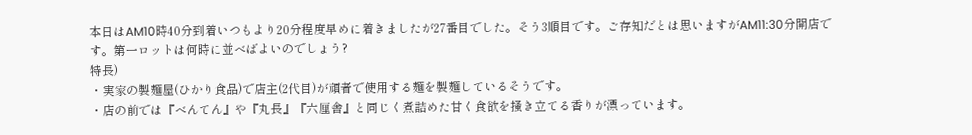本日はAM10時40分到着いつもより20分程度早めに着きましたが27番目でした。そう3順目です。ご存知だとは思いますがAM11:30分開店です。第一ロットは何時に並べばよいのでしょう?
特長)
・実家の製麺屋(ひかり食品)で店主(2代目)が頑者で使用する麺を製麺しているそうです。
・店の前では『べんてん』や『丸長』『六厘舎』と同じく煮詰めた甘く食欲を掻き立てる香りが漂っています。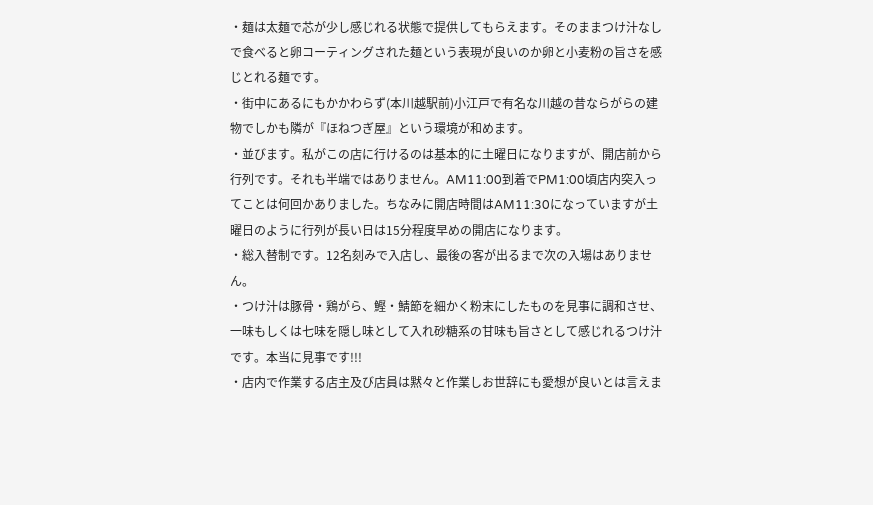・麺は太麺で芯が少し感じれる状態で提供してもらえます。そのままつけ汁なしで食べると卵コーティングされた麺という表現が良いのか卵と小麦粉の旨さを感じとれる麺です。
・街中にあるにもかかわらず(本川越駅前)小江戸で有名な川越の昔ならがらの建物でしかも隣が『ほねつぎ屋』という環境が和めます。
・並びます。私がこの店に行けるのは基本的に土曜日になりますが、開店前から行列です。それも半端ではありません。AM11:00到着でPM1:00頃店内突入ってことは何回かありました。ちなみに開店時間はAM11:30になっていますが土曜日のように行列が長い日は15分程度早めの開店になります。
・総入替制です。12名刻みで入店し、最後の客が出るまで次の入場はありません。
・つけ汁は豚骨・鶏がら、鰹・鯖節を細かく粉末にしたものを見事に調和させ、一味もしくは七味を隠し味として入れ砂糖系の甘味も旨さとして感じれるつけ汁です。本当に見事です!!!
・店内で作業する店主及び店員は黙々と作業しお世辞にも愛想が良いとは言えま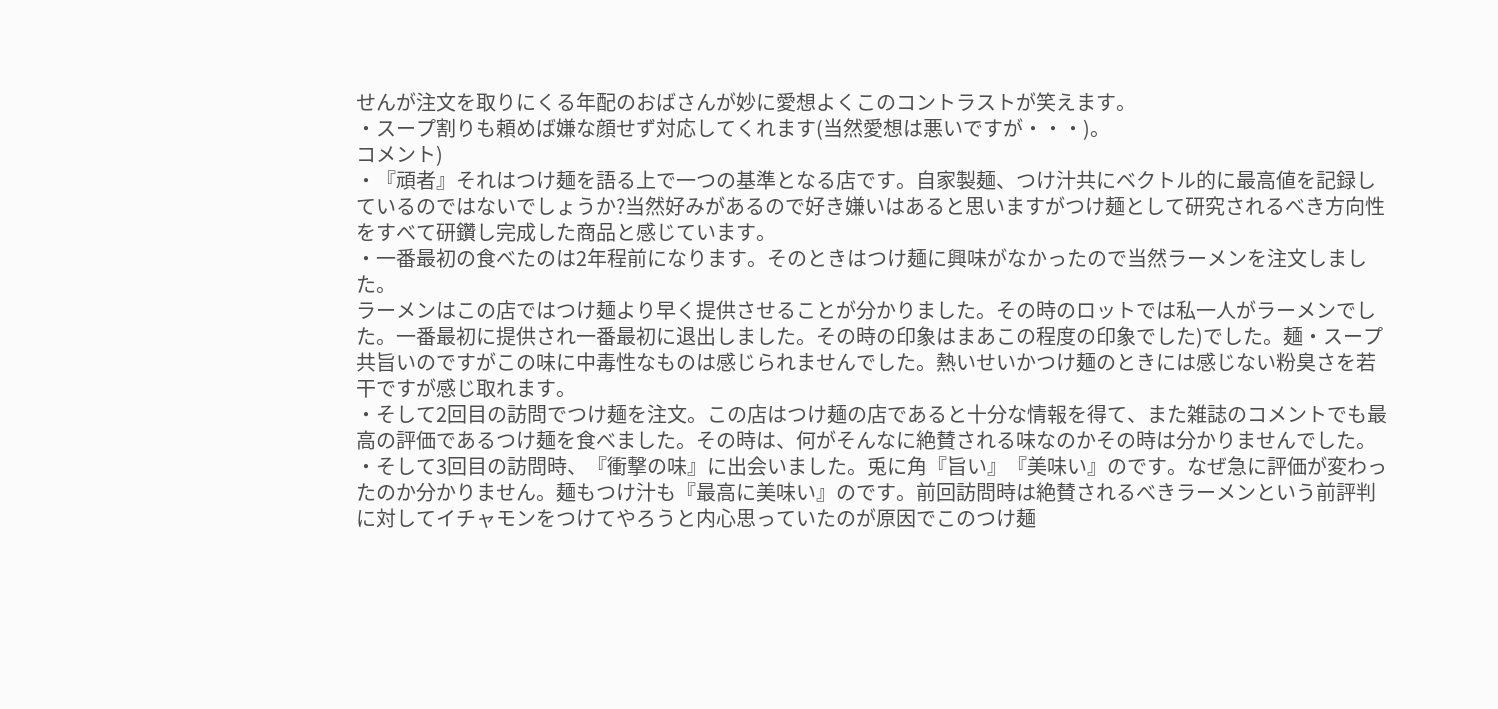せんが注文を取りにくる年配のおばさんが妙に愛想よくこのコントラストが笑えます。
・スープ割りも頼めば嫌な顔せず対応してくれます(当然愛想は悪いですが・・・)。
コメント)
・『頑者』それはつけ麺を語る上で一つの基準となる店です。自家製麺、つけ汁共にベクトル的に最高値を記録しているのではないでしょうか?当然好みがあるので好き嫌いはあると思いますがつけ麺として研究されるべき方向性をすべて研鑽し完成した商品と感じています。
・一番最初の食べたのは2年程前になります。そのときはつけ麺に興味がなかったので当然ラーメンを注文しました。
ラーメンはこの店ではつけ麺より早く提供させることが分かりました。その時のロットでは私一人がラーメンでした。一番最初に提供され一番最初に退出しました。その時の印象はまあこの程度の印象でした)でした。麺・スープ共旨いのですがこの味に中毒性なものは感じられませんでした。熱いせいかつけ麺のときには感じない粉臭さを若干ですが感じ取れます。
・そして2回目の訪問でつけ麺を注文。この店はつけ麺の店であると十分な情報を得て、また雑誌のコメントでも最高の評価であるつけ麺を食べました。その時は、何がそんなに絶賛される味なのかその時は分かりませんでした。
・そして3回目の訪問時、『衝撃の味』に出会いました。兎に角『旨い』『美味い』のです。なぜ急に評価が変わったのか分かりません。麺もつけ汁も『最高に美味い』のです。前回訪問時は絶賛されるべきラーメンという前評判に対してイチャモンをつけてやろうと内心思っていたのが原因でこのつけ麺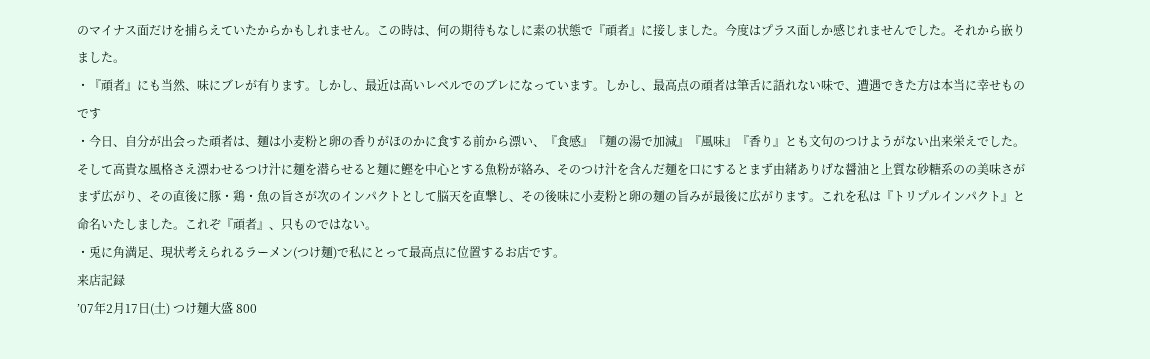のマイナス面だけを捕らえていたからかもしれません。この時は、何の期待もなしに素の状態で『頑者』に接しました。今度はプラス面しか感じれませんでした。それから嵌りました。
・『頑者』にも当然、味にブレが有ります。しかし、最近は高いレベルでのブレになっています。しかし、最高点の頑者は筆舌に語れない味で、遭遇できた方は本当に幸せものです
・今日、自分が出会った頑者は、麺は小麦粉と卵の香りがほのかに食する前から漂い、『食感』『麺の湯で加減』『風味』『香り』とも文句のつけようがない出来栄えでした。そして高貴な風格さえ漂わせるつけ汁に麺を潜らせると麺に鰹を中心とする魚粉が絡み、そのつけ汁を含んだ麺を口にするとまず由緒ありげな醤油と上質な砂糖系のの美味さがまず広がり、その直後に豚・鶏・魚の旨さが次のインパクトとして脳天を直撃し、その後味に小麦粉と卵の麺の旨みが最後に広がります。これを私は『トリプルインパクト』と命名いたしました。これぞ『頑者』、只ものではない。
・兎に角満足、現状考えられるラーメン(つけ麺)で私にとって最高点に位置するお店です。
来店記録
’07年2月17日(土) つけ麺大盛 800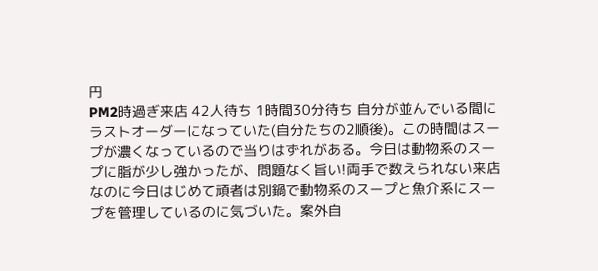円
PM2時過ぎ来店 42人待ち 1時間30分待ち 自分が並んでいる間にラストオーダーになっていた(自分たちの2順後)。この時間はスープが濃くなっているので当りはずれがある。今日は動物系のスープに脂が少し強かったが、問題なく旨い!両手で数えられない来店なのに今日はじめて頑者は別鍋で動物系のスープと魚介系にスープを管理しているのに気づいた。案外自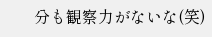分も観察力がないな(笑)